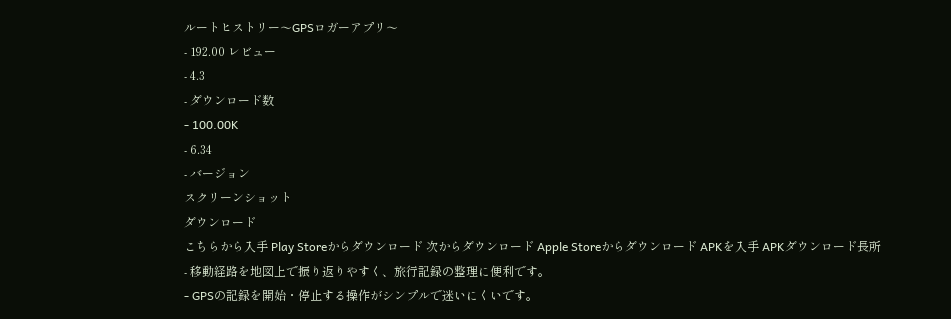ルートヒストリー〜GPSロガーアプリ〜
- 192.00 レビュー
- 4.3
- ダウンロード数
- 100.00K
- 6.34
- バージョン
スクリーンショット
ダウンロード
こちらから入手 Play Storeからダウンロード 次からダウンロード Apple Storeからダウンロード APKを入手 APKダウンロード長所
- 移動経路を地図上で振り返りやすく、旅行記録の整理に便利です。
- GPSの記録を開始・停止する操作がシンプルで迷いにくいです。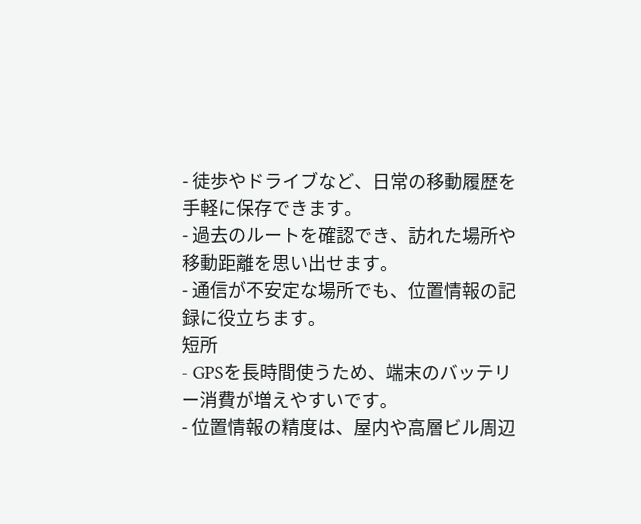- 徒歩やドライブなど、日常の移動履歴を手軽に保存できます。
- 過去のルートを確認でき、訪れた場所や移動距離を思い出せます。
- 通信が不安定な場所でも、位置情報の記録に役立ちます。
短所
- GPSを長時間使うため、端末のバッテリー消費が増えやすいです。
- 位置情報の精度は、屋内や高層ビル周辺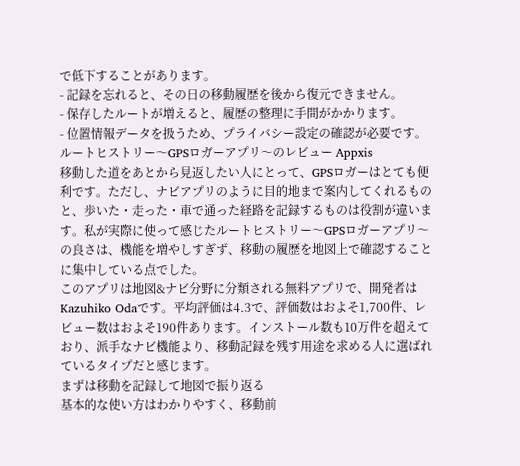で低下することがあります。
- 記録を忘れると、その日の移動履歴を後から復元できません。
- 保存したルートが増えると、履歴の整理に手間がかかります。
- 位置情報データを扱うため、プライバシー設定の確認が必要です。
ルートヒストリー〜GPSロガーアプリ〜のレビュー Appxis
移動した道をあとから見返したい人にとって、GPSロガーはとても便利です。ただし、ナビアプリのように目的地まで案内してくれるものと、歩いた・走った・車で通った経路を記録するものは役割が違います。私が実際に使って感じたルートヒストリー〜GPSロガーアプリ〜の良さは、機能を増やしすぎず、移動の履歴を地図上で確認することに集中している点でした。
このアプリは地図&ナビ分野に分類される無料アプリで、開発者はKazuhiko Odaです。平均評価は4.3で、評価数はおよそ1,700件、レビュー数はおよそ190件あります。インストール数も10万件を超えており、派手なナビ機能より、移動記録を残す用途を求める人に選ばれているタイプだと感じます。
まずは移動を記録して地図で振り返る
基本的な使い方はわかりやすく、移動前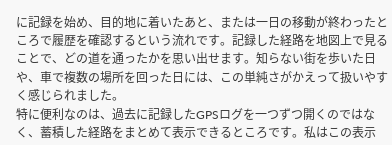に記録を始め、目的地に着いたあと、または一日の移動が終わったところで履歴を確認するという流れです。記録した経路を地図上で見ることで、どの道を通ったかを思い出せます。知らない街を歩いた日や、車で複数の場所を回った日には、この単純さがかえって扱いやすく感じられました。
特に便利なのは、過去に記録したGPSログを一つずつ開くのではなく、蓄積した経路をまとめて表示できるところです。私はこの表示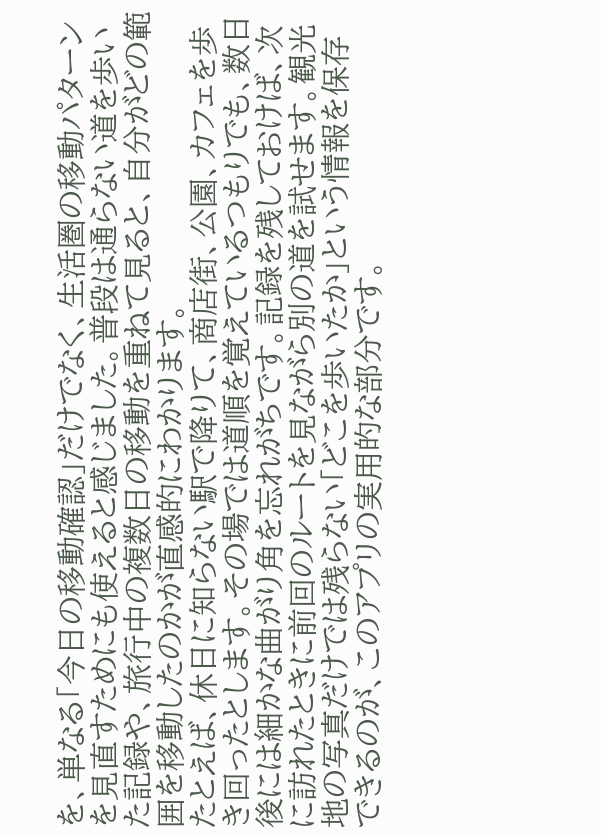を、単なる「今日の移動確認」だけでなく、生活圏の移動パターンを見直すためにも使えると感じました。普段は通らない道を歩いた記録や、旅行中の複数日の移動を重ねて見ると、自分がどの範囲を移動したのかが直感的にわかります。
たとえば、休日に知らない駅で降りて、商店街、公園、カフェを歩き回ったとします。その場では道順を覚えているつもりでも、数日後には細かな曲がり角を忘れがちです。記録を残しておけば、次に訪れたときに前回のルートを見ながら別の道を試せます。観光地の写真だけでは残らない「どこを歩いたか」という情報を保存できるのが、このアプリの実用的な部分です。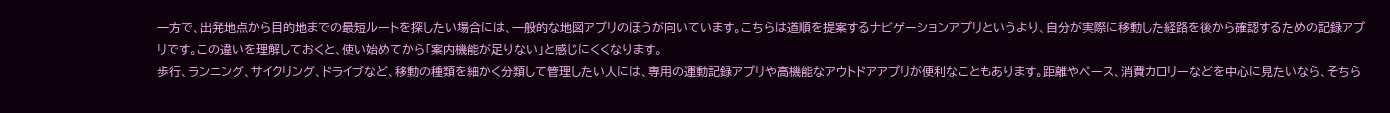一方で、出発地点から目的地までの最短ルートを探したい場合には、一般的な地図アプリのほうが向いています。こちらは道順を提案するナビゲーションアプリというより、自分が実際に移動した経路を後から確認するための記録アプリです。この違いを理解しておくと、使い始めてから「案内機能が足りない」と感じにくくなります。
歩行、ランニング、サイクリング、ドライブなど、移動の種類を細かく分類して管理したい人には、専用の運動記録アプリや高機能なアウトドアアプリが便利なこともあります。距離やペース、消費カロリーなどを中心に見たいなら、そちら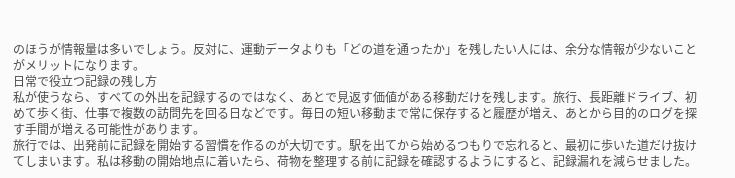のほうが情報量は多いでしょう。反対に、運動データよりも「どの道を通ったか」を残したい人には、余分な情報が少ないことがメリットになります。
日常で役立つ記録の残し方
私が使うなら、すべての外出を記録するのではなく、あとで見返す価値がある移動だけを残します。旅行、長距離ドライブ、初めて歩く街、仕事で複数の訪問先を回る日などです。毎日の短い移動まで常に保存すると履歴が増え、あとから目的のログを探す手間が増える可能性があります。
旅行では、出発前に記録を開始する習慣を作るのが大切です。駅を出てから始めるつもりで忘れると、最初に歩いた道だけ抜けてしまいます。私は移動の開始地点に着いたら、荷物を整理する前に記録を確認するようにすると、記録漏れを減らせました。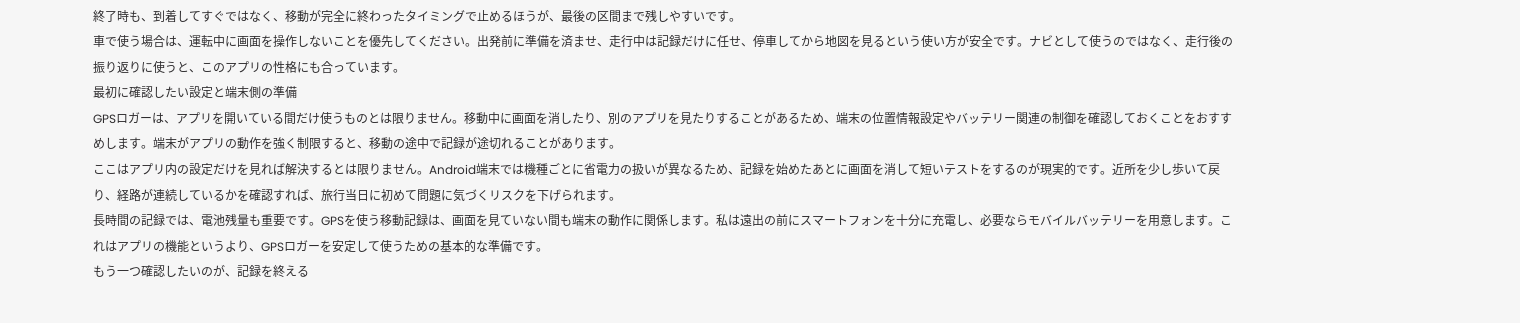終了時も、到着してすぐではなく、移動が完全に終わったタイミングで止めるほうが、最後の区間まで残しやすいです。
車で使う場合は、運転中に画面を操作しないことを優先してください。出発前に準備を済ませ、走行中は記録だけに任せ、停車してから地図を見るという使い方が安全です。ナビとして使うのではなく、走行後の振り返りに使うと、このアプリの性格にも合っています。
最初に確認したい設定と端末側の準備
GPSロガーは、アプリを開いている間だけ使うものとは限りません。移動中に画面を消したり、別のアプリを見たりすることがあるため、端末の位置情報設定やバッテリー関連の制御を確認しておくことをおすすめします。端末がアプリの動作を強く制限すると、移動の途中で記録が途切れることがあります。
ここはアプリ内の設定だけを見れば解決するとは限りません。Android端末では機種ごとに省電力の扱いが異なるため、記録を始めたあとに画面を消して短いテストをするのが現実的です。近所を少し歩いて戻り、経路が連続しているかを確認すれば、旅行当日に初めて問題に気づくリスクを下げられます。
長時間の記録では、電池残量も重要です。GPSを使う移動記録は、画面を見ていない間も端末の動作に関係します。私は遠出の前にスマートフォンを十分に充電し、必要ならモバイルバッテリーを用意します。これはアプリの機能というより、GPSロガーを安定して使うための基本的な準備です。
もう一つ確認したいのが、記録を終える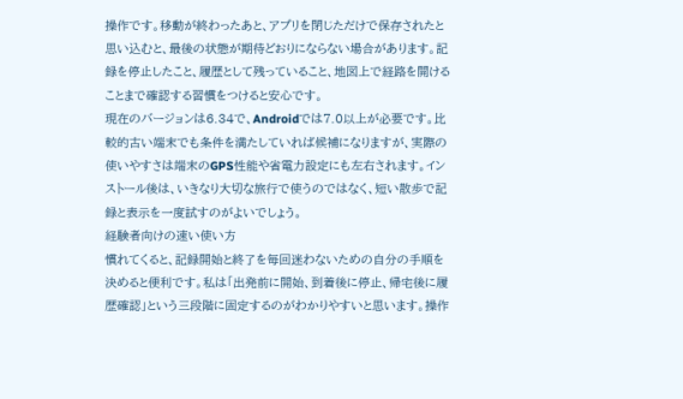操作です。移動が終わったあと、アプリを閉じただけで保存されたと思い込むと、最後の状態が期待どおりにならない場合があります。記録を停止したこと、履歴として残っていること、地図上で経路を開けることまで確認する習慣をつけると安心です。
現在のバージョンは6.34で、Androidでは7.0以上が必要です。比較的古い端末でも条件を満たしていれば候補になりますが、実際の使いやすさは端末のGPS性能や省電力設定にも左右されます。インストール後は、いきなり大切な旅行で使うのではなく、短い散歩で記録と表示を一度試すのがよいでしょう。
経験者向けの速い使い方
慣れてくると、記録開始と終了を毎回迷わないための自分の手順を決めると便利です。私は「出発前に開始、到着後に停止、帰宅後に履歴確認」という三段階に固定するのがわかりやすいと思います。操作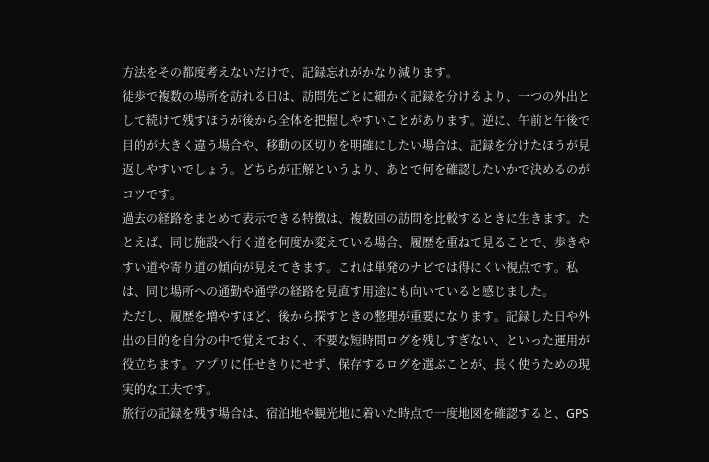方法をその都度考えないだけで、記録忘れがかなり減ります。
徒歩で複数の場所を訪れる日は、訪問先ごとに細かく記録を分けるより、一つの外出として続けて残すほうが後から全体を把握しやすいことがあります。逆に、午前と午後で目的が大きく違う場合や、移動の区切りを明確にしたい場合は、記録を分けたほうが見返しやすいでしょう。どちらが正解というより、あとで何を確認したいかで決めるのがコツです。
過去の経路をまとめて表示できる特徴は、複数回の訪問を比較するときに生きます。たとえば、同じ施設へ行く道を何度か変えている場合、履歴を重ねて見ることで、歩きやすい道や寄り道の傾向が見えてきます。これは単発のナビでは得にくい視点です。私は、同じ場所への通勤や通学の経路を見直す用途にも向いていると感じました。
ただし、履歴を増やすほど、後から探すときの整理が重要になります。記録した日や外出の目的を自分の中で覚えておく、不要な短時間ログを残しすぎない、といった運用が役立ちます。アプリに任せきりにせず、保存するログを選ぶことが、長く使うための現実的な工夫です。
旅行の記録を残す場合は、宿泊地や観光地に着いた時点で一度地図を確認すると、GPS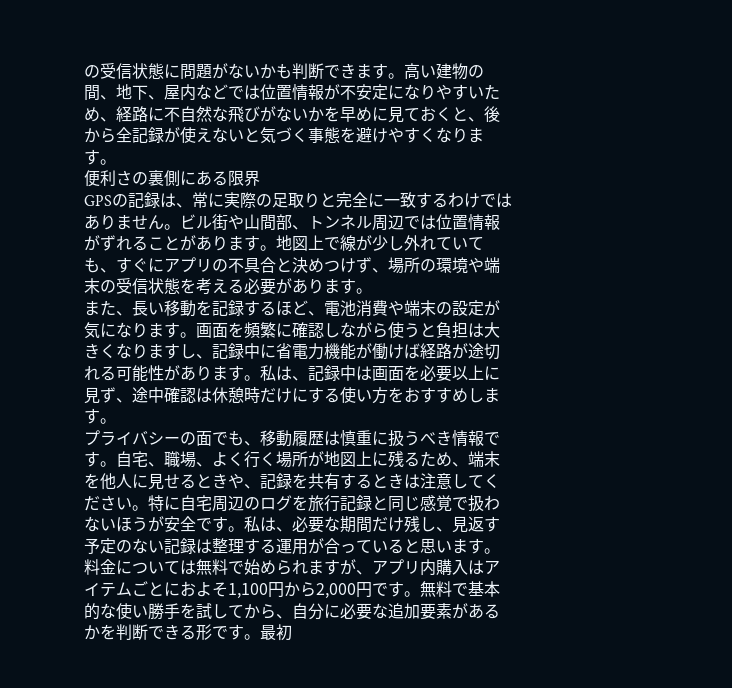の受信状態に問題がないかも判断できます。高い建物の間、地下、屋内などでは位置情報が不安定になりやすいため、経路に不自然な飛びがないかを早めに見ておくと、後から全記録が使えないと気づく事態を避けやすくなります。
便利さの裏側にある限界
GPSの記録は、常に実際の足取りと完全に一致するわけではありません。ビル街や山間部、トンネル周辺では位置情報がずれることがあります。地図上で線が少し外れていても、すぐにアプリの不具合と決めつけず、場所の環境や端末の受信状態を考える必要があります。
また、長い移動を記録するほど、電池消費や端末の設定が気になります。画面を頻繁に確認しながら使うと負担は大きくなりますし、記録中に省電力機能が働けば経路が途切れる可能性があります。私は、記録中は画面を必要以上に見ず、途中確認は休憩時だけにする使い方をおすすめします。
プライバシーの面でも、移動履歴は慎重に扱うべき情報です。自宅、職場、よく行く場所が地図上に残るため、端末を他人に見せるときや、記録を共有するときは注意してください。特に自宅周辺のログを旅行記録と同じ感覚で扱わないほうが安全です。私は、必要な期間だけ残し、見返す予定のない記録は整理する運用が合っていると思います。
料金については無料で始められますが、アプリ内購入はアイテムごとにおよそ1,100円から2,000円です。無料で基本的な使い勝手を試してから、自分に必要な追加要素があるかを判断できる形です。最初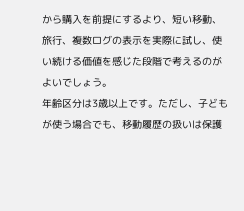から購入を前提にするより、短い移動、旅行、複数ログの表示を実際に試し、使い続ける価値を感じた段階で考えるのがよいでしょう。
年齢区分は3歳以上です。ただし、子どもが使う場合でも、移動履歴の扱いは保護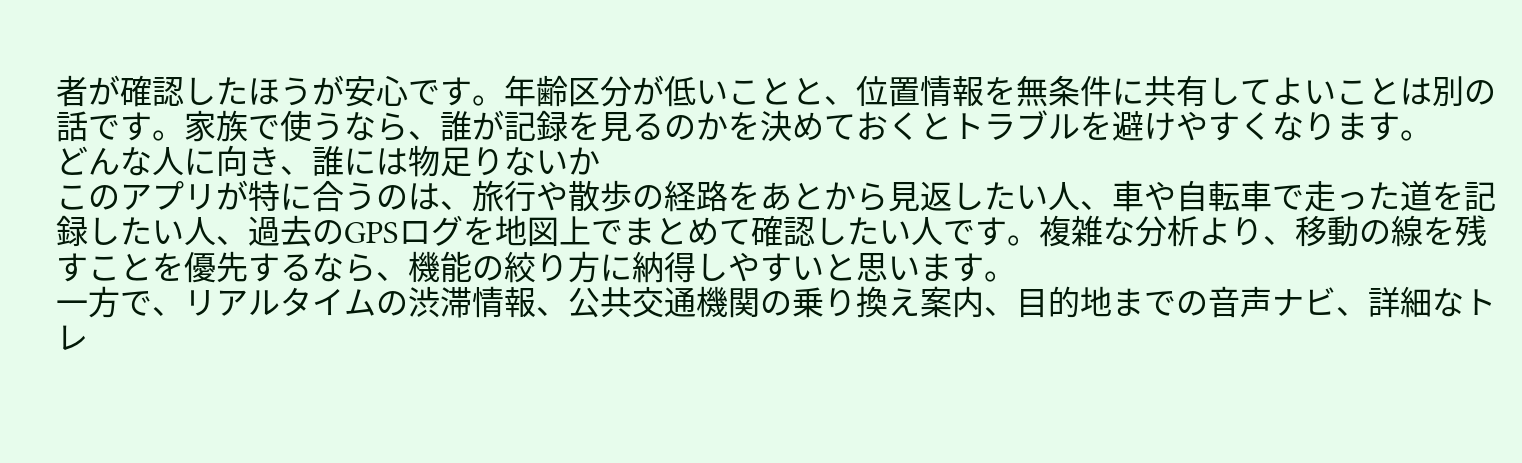者が確認したほうが安心です。年齢区分が低いことと、位置情報を無条件に共有してよいことは別の話です。家族で使うなら、誰が記録を見るのかを決めておくとトラブルを避けやすくなります。
どんな人に向き、誰には物足りないか
このアプリが特に合うのは、旅行や散歩の経路をあとから見返したい人、車や自転車で走った道を記録したい人、過去のGPSログを地図上でまとめて確認したい人です。複雑な分析より、移動の線を残すことを優先するなら、機能の絞り方に納得しやすいと思います。
一方で、リアルタイムの渋滞情報、公共交通機関の乗り換え案内、目的地までの音声ナビ、詳細なトレ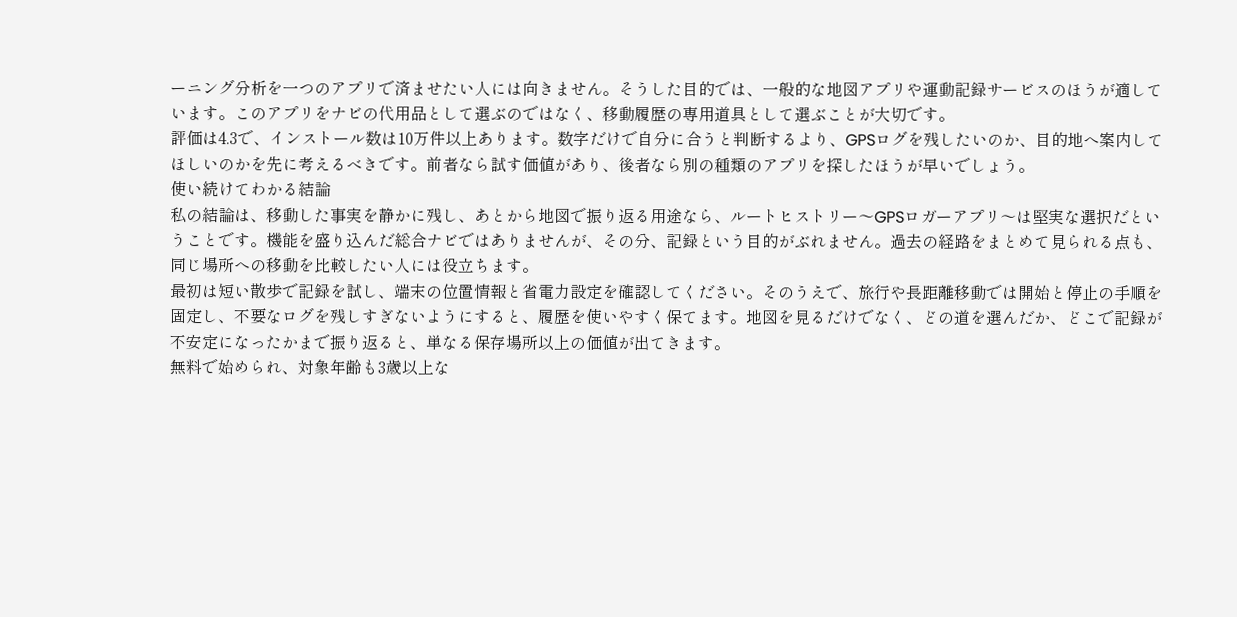ーニング分析を一つのアプリで済ませたい人には向きません。そうした目的では、一般的な地図アプリや運動記録サービスのほうが適しています。このアプリをナビの代用品として選ぶのではなく、移動履歴の専用道具として選ぶことが大切です。
評価は4.3で、インストール数は10万件以上あります。数字だけで自分に合うと判断するより、GPSログを残したいのか、目的地へ案内してほしいのかを先に考えるべきです。前者なら試す価値があり、後者なら別の種類のアプリを探したほうが早いでしょう。
使い続けてわかる結論
私の結論は、移動した事実を静かに残し、あとから地図で振り返る用途なら、ルートヒストリー〜GPSロガーアプリ〜は堅実な選択だということです。機能を盛り込んだ総合ナビではありませんが、その分、記録という目的がぶれません。過去の経路をまとめて見られる点も、同じ場所への移動を比較したい人には役立ちます。
最初は短い散歩で記録を試し、端末の位置情報と省電力設定を確認してください。そのうえで、旅行や長距離移動では開始と停止の手順を固定し、不要なログを残しすぎないようにすると、履歴を使いやすく保てます。地図を見るだけでなく、どの道を選んだか、どこで記録が不安定になったかまで振り返ると、単なる保存場所以上の価値が出てきます。
無料で始められ、対象年齢も3歳以上な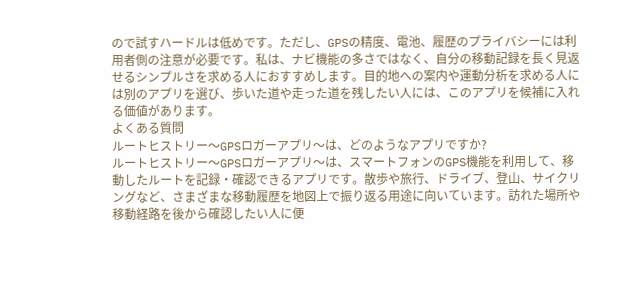ので試すハードルは低めです。ただし、GPSの精度、電池、履歴のプライバシーには利用者側の注意が必要です。私は、ナビ機能の多さではなく、自分の移動記録を長く見返せるシンプルさを求める人におすすめします。目的地への案内や運動分析を求める人には別のアプリを選び、歩いた道や走った道を残したい人には、このアプリを候補に入れる価値があります。
よくある質問
ルートヒストリー〜GPSロガーアプリ〜は、どのようなアプリですか?
ルートヒストリー〜GPSロガーアプリ〜は、スマートフォンのGPS機能を利用して、移動したルートを記録・確認できるアプリです。散歩や旅行、ドライブ、登山、サイクリングなど、さまざまな移動履歴を地図上で振り返る用途に向いています。訪れた場所や移動経路を後から確認したい人に便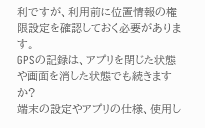利ですが、利用前に位置情報の権限設定を確認しておく必要があります。
GPSの記録は、アプリを閉じた状態や画面を消した状態でも続きますか?
端末の設定やアプリの仕様、使用し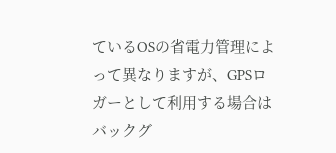ているOSの省電力管理によって異なりますが、GPSロガーとして利用する場合はバックグ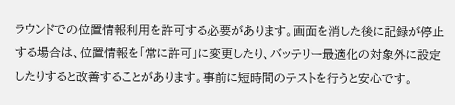ラウンドでの位置情報利用を許可する必要があります。画面を消した後に記録が停止する場合は、位置情報を「常に許可」に変更したり、バッテリー最適化の対象外に設定したりすると改善することがあります。事前に短時間のテストを行うと安心です。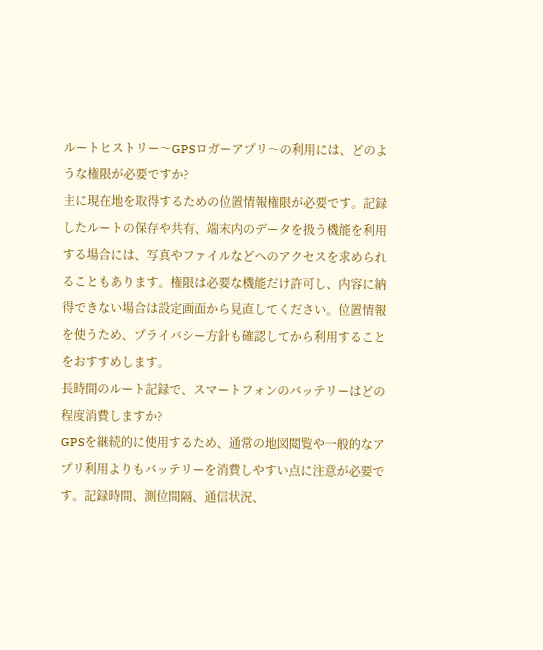ルートヒストリー〜GPSロガーアプリ〜の利用には、どのような権限が必要ですか?
主に現在地を取得するための位置情報権限が必要です。記録したルートの保存や共有、端末内のデータを扱う機能を利用する場合には、写真やファイルなどへのアクセスを求められることもあります。権限は必要な機能だけ許可し、内容に納得できない場合は設定画面から見直してください。位置情報を使うため、プライバシー方針も確認してから利用することをおすすめします。
長時間のルート記録で、スマートフォンのバッテリーはどの程度消費しますか?
GPSを継続的に使用するため、通常の地図閲覧や一般的なアプリ利用よりもバッテリーを消費しやすい点に注意が必要です。記録時間、測位間隔、通信状況、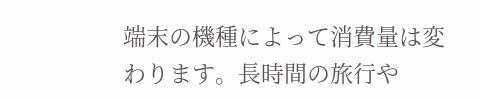端末の機種によって消費量は変わります。長時間の旅行や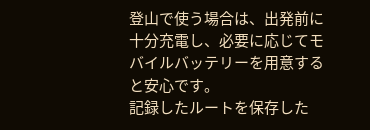登山で使う場合は、出発前に十分充電し、必要に応じてモバイルバッテリーを用意すると安心です。
記録したルートを保存した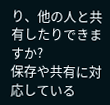り、他の人と共有したりできますか?
保存や共有に対応している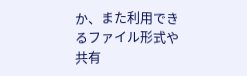か、また利用できるファイル形式や共有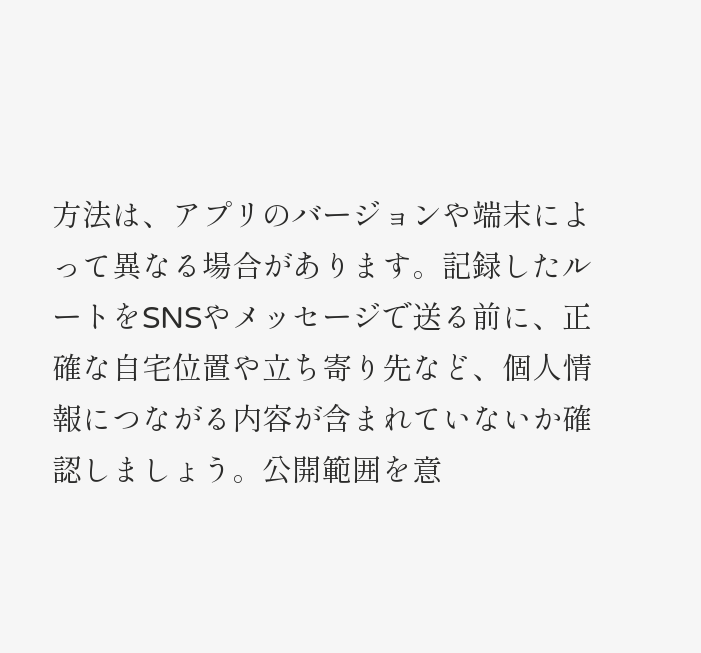方法は、アプリのバージョンや端末によって異なる場合があります。記録したルートをSNSやメッセージで送る前に、正確な自宅位置や立ち寄り先など、個人情報につながる内容が含まれていないか確認しましょう。公開範囲を意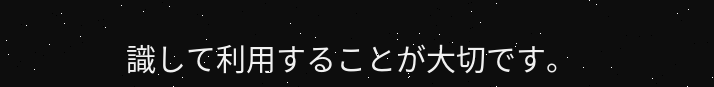識して利用することが大切です。